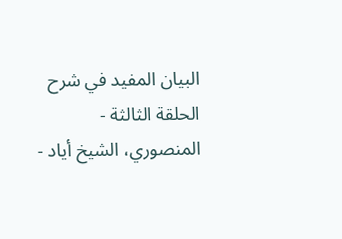البيان المفيد في شرح الحلقة الثالثة - المنصوري، الشيخ أياد -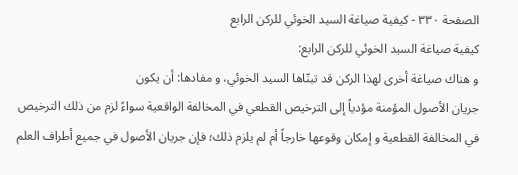الصفحة ٣٣٠ - كيفية صياغة السيد الخوئي للركن الرابع
كيفية صياغة السيد الخوئي للركن الرابع:
و هناك صياغة أخرى لهذا الركن قد تبنّاها السيد الخوئي، و مفادها: أن يكون
جريان الأصول المؤمنة مؤدياً إلى الترخيص القطعي في المخالفة الواقعية سواءً لزم من ذلك الترخيص في المخالفة القطعية و إمكان وقوعها خارجاً أم لم يلزم ذلك؛ فإن جريان الأصول في جميع أطراف العلم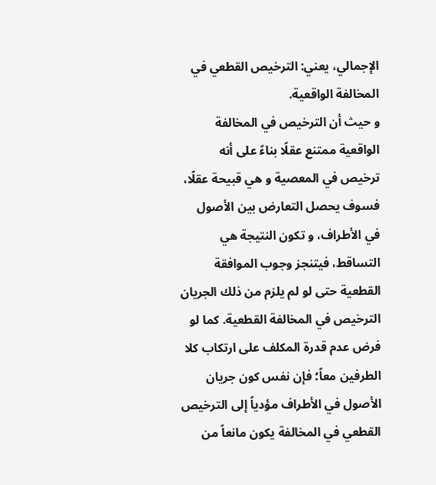الإجمالي، يعني: الترخيص القطعي في المخالفة الواقعية.
و حيث أن الترخيص في المخالفة الواقعية ممتنع عقلًا بناءً على أنه ترخيص في المعصية و هي قبيحة عقلًا، فسوف يحصل التعارض بين الأصول في الأطراف، و تكون النتيجة هي التساقط، فيتنجز وجوب الموافقة القطعية حتى لو لم يلزم من ذلك الجريان الترخيص في المخالفة القطعية. كما لو فرض عدم قدرة المكلف على ارتكاب كلا الطرفين معاً؛ فإن نفس كون جريان الأصول في الأطراف مؤدياً إلى الترخيص القطعي في المخالفة يكون مانعاً من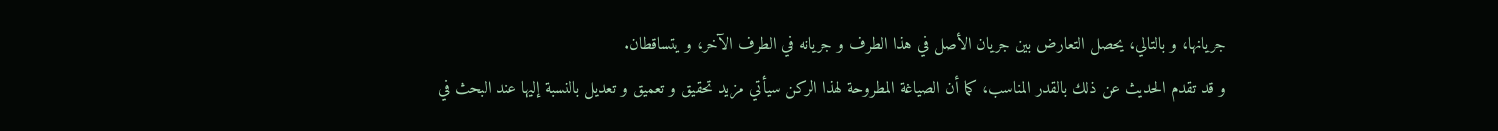جريانها، و بالتالي، يحصل التعارض بين جريان الأصل في هذا الطرف و جريانه في الطرف الآخر، و يتساقطان.
و قد تقدم الحديث عن ذلك بالقدر المناسب، كما أن الصياغة المطروحة لهذا الركن سيأتي مزيد تحقيق و تعميق و تعديل بالنسبة إليها عند البحث في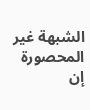الشبهة غير المحصورة إن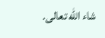شاء الله تعالى.